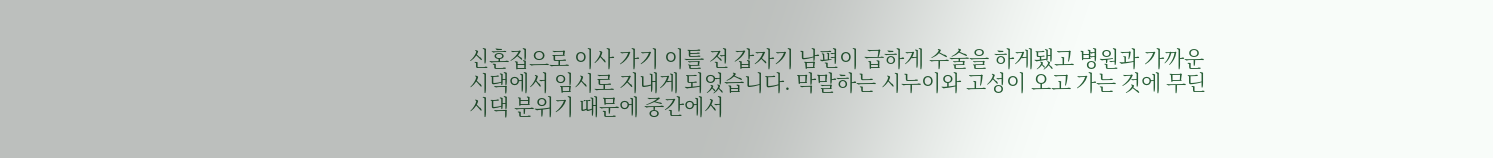신혼집으로 이사 가기 이틀 전 갑자기 남편이 급하게 수술을 하게됐고 병원과 가까운 시댁에서 임시로 지내게 되었습니다. 막말하는 시누이와 고성이 오고 가는 것에 무딘 시댁 분위기 때문에 중간에서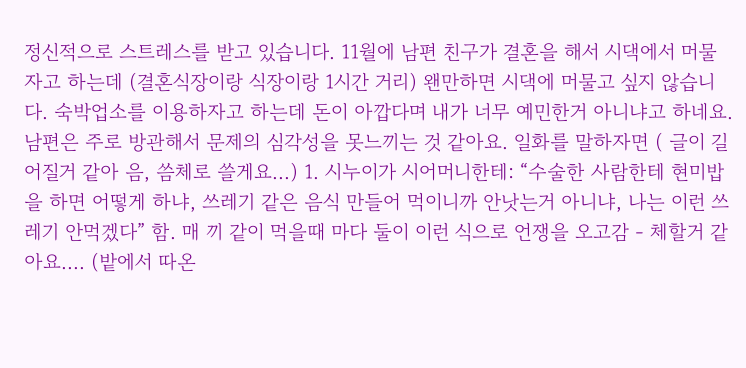정신적으로 스트레스를 받고 있습니다. 11월에 남편 친구가 결혼을 해서 시댁에서 머물자고 하는데 (결혼식장이랑 식장이랑 1시간 거리) 왠만하면 시댁에 머물고 싶지 않습니다. 숙박업소를 이용하자고 하는데 돈이 아깝다며 내가 너무 예민한거 아니냐고 하네요. 남편은 주로 방관해서 문제의 심각성을 못느끼는 것 같아요. 일화를 말하자면 ( 글이 길어질거 같아 음, 씀체로 쓸게요...) 1. 시누이가 시어머니한테: “수술한 사람한테 현미밥을 하면 어떻게 하냐, 쓰레기 같은 음식 만들어 먹이니까 안낫는거 아니냐, 나는 이런 쓰레기 안먹겠다” 함. 매 끼 같이 먹을때 마다 둘이 이런 식으로 언쟁을 오고감 - 체할거 같아요.... (밭에서 따온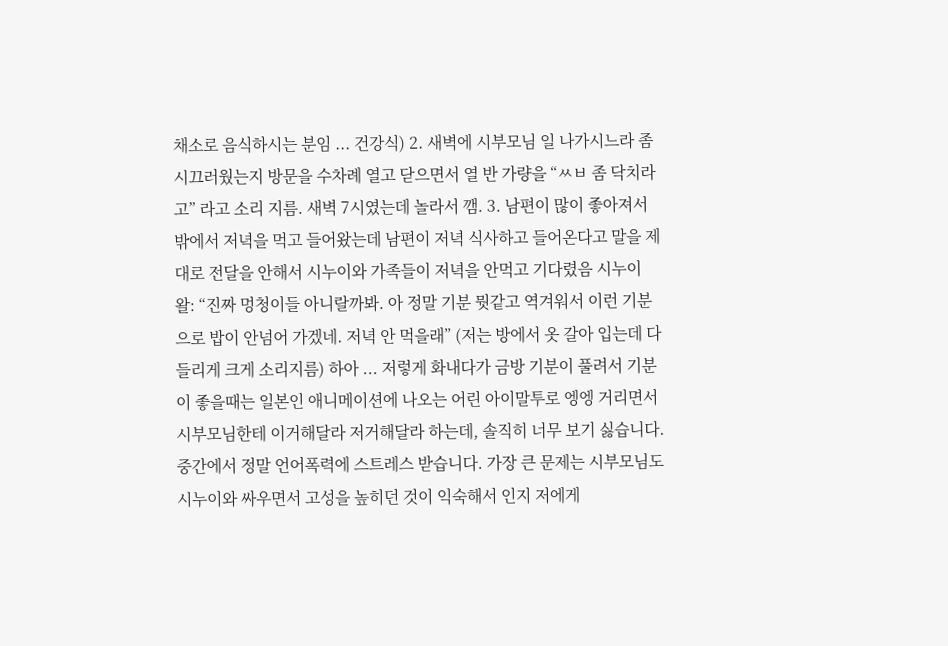채소로 음식하시는 분임 ... 건강식) 2. 새벽에 시부모님 일 나가시느라 좀 시끄러웠는지 방문을 수차례 열고 닫으면서 열 반 가량을 “ㅆㅂ 좀 닥치라고” 라고 소리 지름. 새벽 7시였는데 놀라서 깸. 3. 남편이 많이 좋아져서 밖에서 저녁을 먹고 들어왔는데 남편이 저녁 식사하고 들어온다고 말을 제대로 전달을 안해서 시누이와 가족들이 저녁을 안먹고 기다렸음 시누이 왈: “진짜 멍청이들 아니랄까봐. 아 정말 기분 뭣같고 역겨워서 이런 기분으로 밥이 안넘어 가겠네. 저녁 안 먹을래” (저는 방에서 옷 갈아 입는데 다 들리게 크게 소리지름) 하아 ... 저렇게 화내다가 금방 기분이 풀려서 기분이 좋을때는 일본인 애니메이션에 나오는 어린 아이말투로 엥엥 거리면서 시부모님한테 이거해달라 저거해달라 하는데, 솔직히 너무 보기 싫습니다. 중간에서 정말 언어폭력에 스트레스 받습니다. 가장 큰 문제는 시부모님도 시누이와 싸우면서 고성을 높히던 것이 익숙해서 인지 저에게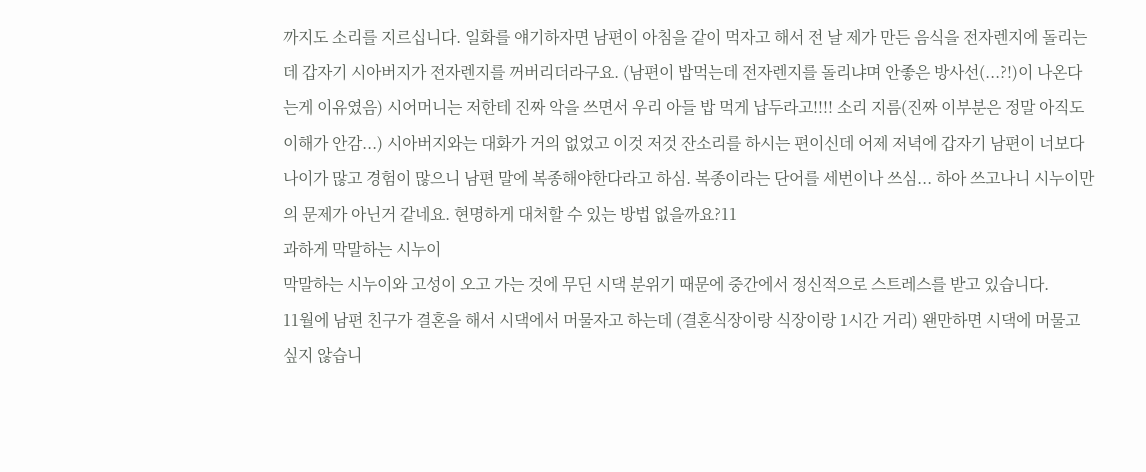까지도 소리를 지르십니다. 일화를 얘기하자면 남편이 아침을 같이 먹자고 해서 전 날 제가 만든 음식을 전자렌지에 돌리는데 갑자기 시아버지가 전자렌지를 꺼버리더라구요. (남편이 밥먹는데 전자렌지를 돌리냐며 안좋은 방사선(...?!)이 나온다는게 이유였음) 시어머니는 저한테 진짜 악을 쓰면서 우리 아들 밥 먹게 납두라고!!!! 소리 지름(진짜 이부분은 정말 아직도 이해가 안감...) 시아버지와는 대화가 거의 없었고 이것 저것 잔소리를 하시는 편이신데 어제 저녁에 갑자기 남편이 너보다 나이가 많고 경험이 많으니 남편 말에 복종해야한다라고 하심. 복종이라는 단어를 세번이나 쓰심... 하아 쓰고나니 시누이만의 문제가 아닌거 같네요. 현명하게 대처할 수 있는 방법 없을까요?11
과하게 막말하는 시누이
막말하는 시누이와 고성이 오고 가는 것에 무딘 시댁 분위기 때문에 중간에서 정신적으로 스트레스를 받고 있습니다.
11월에 남편 친구가 결혼을 해서 시댁에서 머물자고 하는데 (결혼식장이랑 식장이랑 1시간 거리) 왠만하면 시댁에 머물고 싶지 않습니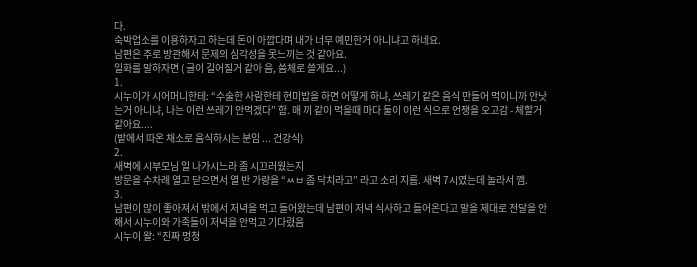다.
숙박업소를 이용하자고 하는데 돈이 아깝다며 내가 너무 예민한거 아니냐고 하네요.
남편은 주로 방관해서 문제의 심각성을 못느끼는 것 같아요.
일화를 말하자면 ( 글이 길어질거 같아 음, 씀체로 쓸게요...)
1.
시누이가 시어머니한테: “수술한 사람한테 현미밥을 하면 어떻게 하냐, 쓰레기 같은 음식 만들어 먹이니까 안낫는거 아니냐, 나는 이런 쓰레기 안먹겠다” 함. 매 끼 같이 먹을때 마다 둘이 이런 식으로 언쟁을 오고감 - 체할거 같아요....
(밭에서 따온 채소로 음식하시는 분임 ... 건강식)
2.
새벽에 시부모님 일 나가시느라 좀 시끄러웠는지
방문을 수차례 열고 닫으면서 열 반 가량을 “ㅆㅂ 좀 닥치라고” 라고 소리 지름. 새벽 7시였는데 놀라서 깸.
3.
남편이 많이 좋아져서 밖에서 저녁을 먹고 들어왔는데 남편이 저녁 식사하고 들어온다고 말을 제대로 전달을 안해서 시누이와 가족들이 저녁을 안먹고 기다렸음
시누이 왈: “진짜 멍청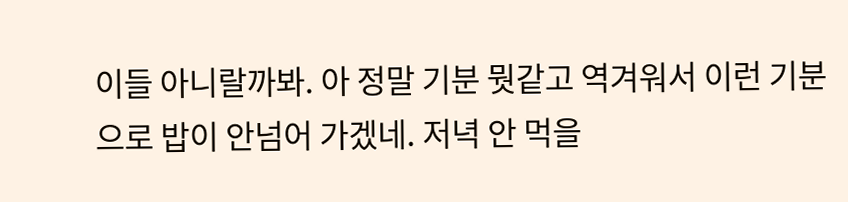이들 아니랄까봐. 아 정말 기분 뭣같고 역겨워서 이런 기분으로 밥이 안넘어 가겠네. 저녁 안 먹을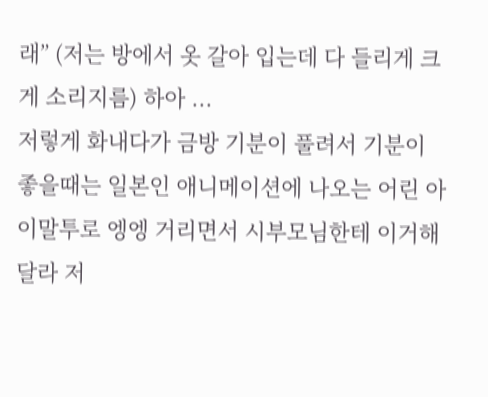래” (저는 방에서 옷 갈아 입는데 다 들리게 크게 소리지름) 하아 ...
저렇게 화내다가 금방 기분이 풀려서 기분이 좋을때는 일본인 애니메이션에 나오는 어린 아이말투로 엥엥 거리면서 시부모님한테 이거해달라 저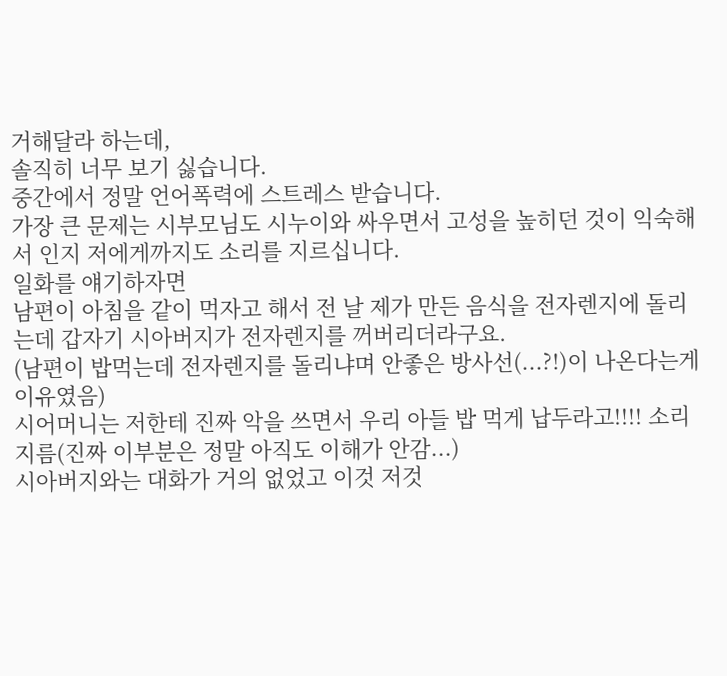거해달라 하는데,
솔직히 너무 보기 싫습니다.
중간에서 정말 언어폭력에 스트레스 받습니다.
가장 큰 문제는 시부모님도 시누이와 싸우면서 고성을 높히던 것이 익숙해서 인지 저에게까지도 소리를 지르십니다.
일화를 얘기하자면
남편이 아침을 같이 먹자고 해서 전 날 제가 만든 음식을 전자렌지에 돌리는데 갑자기 시아버지가 전자렌지를 꺼버리더라구요.
(남편이 밥먹는데 전자렌지를 돌리냐며 안좋은 방사선(...?!)이 나온다는게 이유였음)
시어머니는 저한테 진짜 악을 쓰면서 우리 아들 밥 먹게 납두라고!!!! 소리 지름(진짜 이부분은 정말 아직도 이해가 안감...)
시아버지와는 대화가 거의 없었고 이것 저것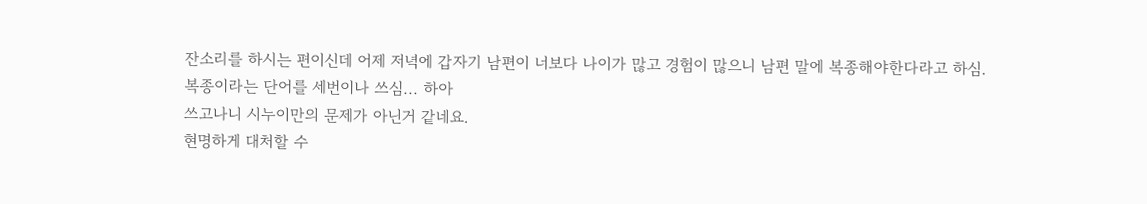잔소리를 하시는 편이신데 어제 저녁에 갑자기 남편이 너보다 나이가 많고 경험이 많으니 남편 말에 복종해야한다라고 하심.
복종이라는 단어를 세번이나 쓰심... 하아
쓰고나니 시누이만의 문제가 아닌거 같네요.
현명하게 대처할 수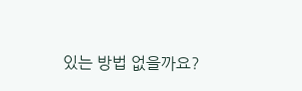있는 방법 없을까요?